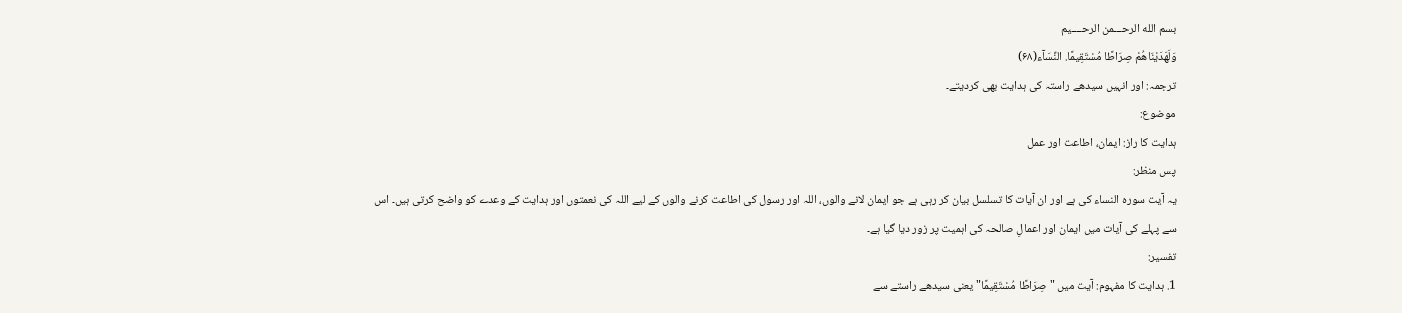بسم الله الرحـــمن الرحــــیم
وَلَهَدَيْنَاهُمْ صِرَاطًا مُسْتَقِيمًا. النِّسَآء(۶۸)
ترجمہ: اور انہیں سیدھے راستہ کی ہدایت بھی کردیتے۔
موضوع:
ہدایت کا راز: ایمان، اطاعت اور عمل
پس منظر:
یہ آیت سورہ النساء کی ہے اور ان آیات کا تسلسل بیان کر رہی ہے جو ایمان لانے والوں، اللہ اور رسول کی اطاعت کرنے والوں کے لیے اللہ کی نعمتوں اور ہدایت کے وعدے کو واضح کرتی ہیں۔ اس سے پہلے کی آیات میں ایمان اور اعمالِ صالحہ کی اہمیت پر زور دیا گیا ہے۔
تفسیر:
1. ہدایت کا مفہوم: آیت میں "صِرَاطًا مُسْتَقِيمًا" یعنی سیدھے راستے سے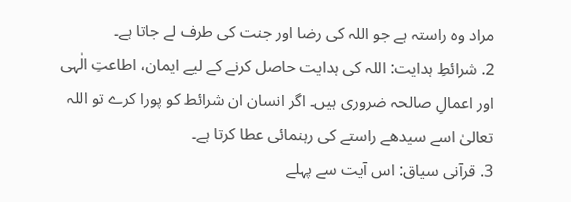مراد وہ راستہ ہے جو اللہ کی رضا اور جنت کی طرف لے جاتا ہے۔
2. شرائطِ ہدایت: اللہ کی ہدایت حاصل کرنے کے لیے ایمان، اطاعتِ الٰہی اور اعمالِ صالحہ ضروری ہیں۔ اگر انسان ان شرائط کو پورا کرے تو اللہ تعالیٰ اسے سیدھے راستے کی رہنمائی عطا کرتا ہے۔
3. قرآنی سیاق: اس آیت سے پہلے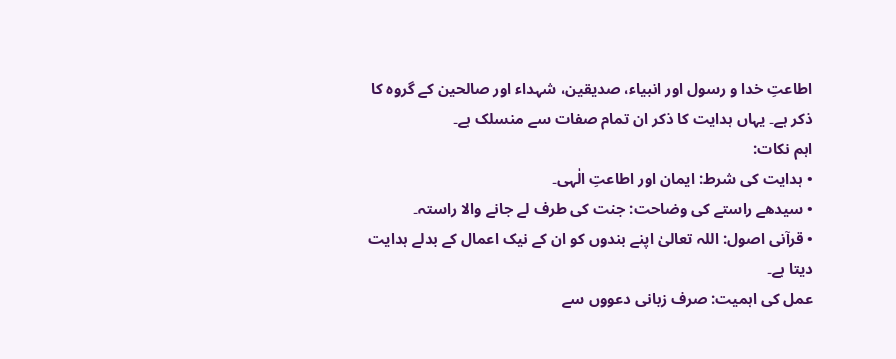اطاعتِ خدا و رسول اور انبیاء، صدیقین، شہداء اور صالحین کے گروہ کا ذکر ہے۔ یہاں ہدایت کا ذکر ان تمام صفات سے منسلک ہے۔
اہم نکات:
• ہدایت کی شرط: ایمان اور اطاعتِ الٰہی۔
• سیدھے راستے کی وضاحت: جنت کی طرف لے جانے والا راستہ۔
• قرآنی اصول: اللہ تعالیٰ اپنے بندوں کو ان کے نیک اعمال کے بدلے ہدایت دیتا ہے۔
عمل کی اہمیت: صرف زبانی دعووں سے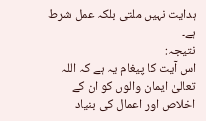ہدایت نہیں ملتی بلکہ عمل شرط ہے۔
نتیجہ:
اس آیت کا پیغام یہ ہے کہ اللہ تعالیٰ ایمان والوں کو ان کے اخلاص اور اعمال کی بنیاد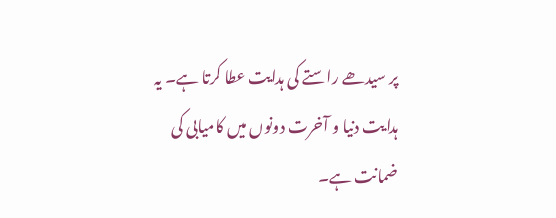پر سیدھے راستے کی ہدایت عطا کرتا ہے۔ یہ ہدایت دنیا و آخرت دونوں میں کامیابی کی ضمانت ہے۔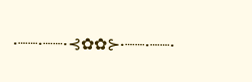•┈┈•┈┈•⊰✿✿⊱•┈┈•┈┈•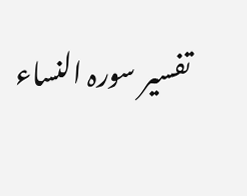تفسیر سورہ النساء